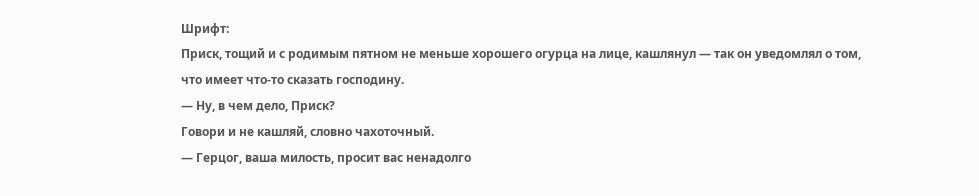Шрифт:
Приск, тощий и с родимым пятном не меньше хорошего огурца на лице, кашлянул — так он уведомлял о том, что имеет что-то сказать господину.
— Ну, в чем дело, Приск?
Говори и не кашляй, словно чахоточный.
— Герцог, ваша милость, просит вас ненадолго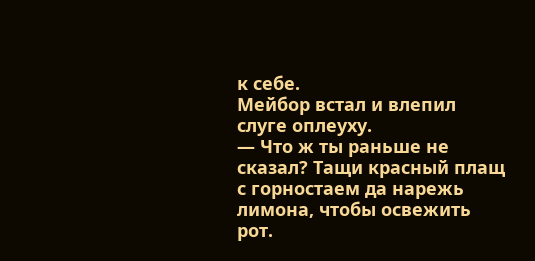к себе.
Мейбор встал и влепил слуге оплеуху.
— Что ж ты раньше не сказал? Тащи красный плащ с горностаем да нарежь лимона, чтобы освежить рот.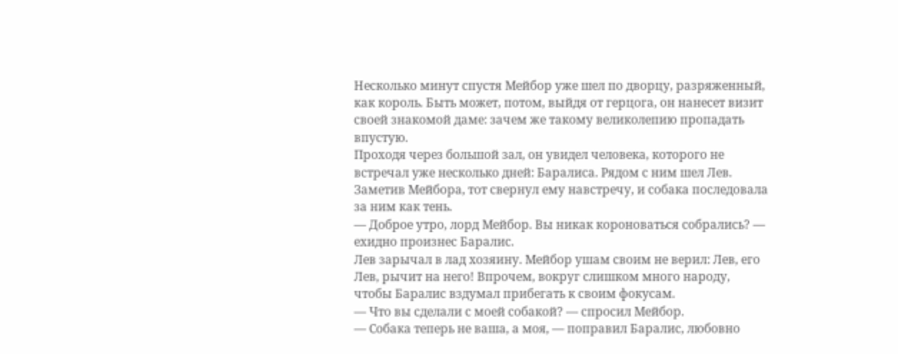Несколько минут спустя Мейбор уже шел по дворцу, разряженный, как король. Быть может, потом, выйдя от герцога, он нанесет визит своей знакомой даме: зачем же такому великолепию пропадать впустую.
Проходя через большой зал, он увидел человека, которого не встречал уже несколько дней: Баралиса. Рядом с ним шел Лев. Заметив Мейбора, тот свернул ему навстречу, и собака последовала за ним как тень.
— Доброе утро, лорд Мейбор. Вы никак короноваться собрались? — ехидно произнес Баралис.
Лев зарычал в лад хозяину. Мейбор ушам своим не верил: Лев, его Лев, рычит на него! Впрочем, вокруг слишком много народу, чтобы Баралис вздумал прибегать к своим фокусам.
— Что вы сделали с моей собакой? — спросил Мейбор.
— Собака теперь не ваша, а моя, — поправил Баралис, любовно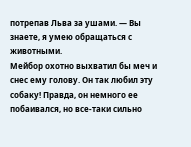потрепав Льва за ушами. — Вы знаете, я умею обращаться с животными.
Мейбор охотно выхватил бы меч и снес ему голову. Он так любил эту собаку! Правда, он немного ее побаивался, но все-таки сильно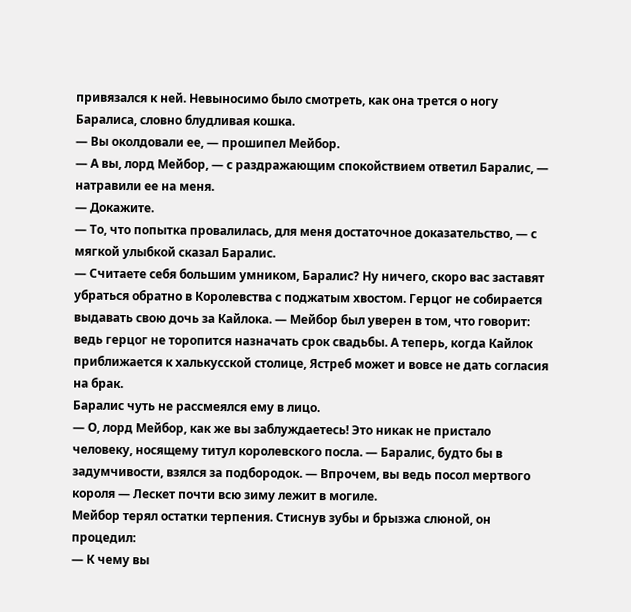привязался к ней. Невыносимо было смотреть, как она трется о ногу Баралиса, словно блудливая кошка.
— Вы околдовали ее, — прошипел Мейбор.
— А вы, лорд Мейбор, — с раздражающим спокойствием ответил Баралис, — натравили ее на меня.
— Докажите.
— То, что попытка провалилась, для меня достаточное доказательство, — с мягкой улыбкой сказал Баралис.
— Считаете себя большим умником, Баралис? Ну ничего, скоро вас заставят убраться обратно в Королевства с поджатым хвостом. Герцог не собирается выдавать свою дочь за Кайлока. — Мейбор был уверен в том, что говорит: ведь герцог не торопится назначать срок свадьбы. А теперь, когда Кайлок приближается к халькусской столице, Ястреб может и вовсе не дать согласия на брак.
Баралис чуть не рассмеялся ему в лицо.
— О, лорд Мейбор, как же вы заблуждаетесь! Это никак не пристало человеку, носящему титул королевского посла. — Баралис, будто бы в задумчивости, взялся за подбородок. — Впрочем, вы ведь посол мертвого короля — Лескет почти всю зиму лежит в могиле.
Мейбор терял остатки терпения. Стиснув зубы и брызжа слюной, он процедил:
— К чему вы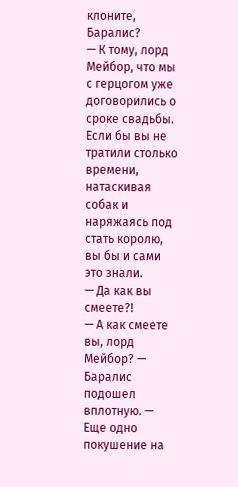клоните, Баралис?
— К тому, лорд Мейбор, что мы с герцогом уже договорились о сроке свадьбы. Если бы вы не тратили столько времени, натаскивая собак и наряжаясь под стать королю, вы бы и сами это знали.
— Да как вы смеете?!
— А как смеете вы, лорд Мейбор? — Баралис подошел вплотную. — Еще одно покушение на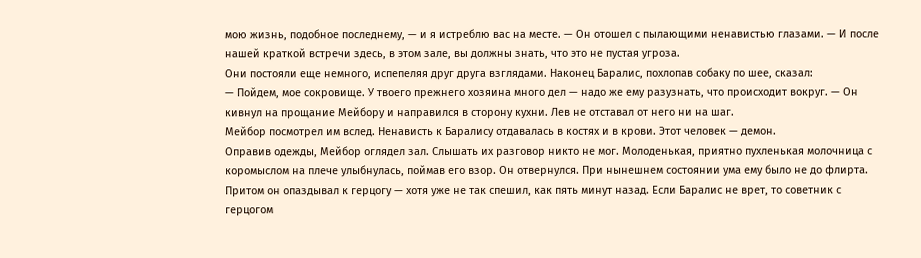мою жизнь, подобное последнему, — и я истреблю вас на месте. — Он отошел с пылающими ненавистью глазами. — И после нашей краткой встречи здесь, в этом зале, вы должны знать, что это не пустая угроза.
Они постояли еще немного, испепеляя друг друга взглядами. Наконец Баралис, похлопав собаку по шее, сказал:
— Пойдем, мое сокровище. У твоего прежнего хозяина много дел — надо же ему разузнать, что происходит вокруг. — Он кивнул на прощание Мейбору и направился в сторону кухни. Лев не отставал от него ни на шаг.
Мейбор посмотрел им вслед. Ненависть к Баралису отдавалась в костях и в крови. Этот человек — демон.
Оправив одежды, Мейбор оглядел зал. Слышать их разговор никто не мог. Молоденькая, приятно пухленькая молочница с коромыслом на плече улыбнулась, поймав его взор. Он отвернулся. При нынешнем состоянии ума ему было не до флирта. Притом он опаздывал к герцогу — хотя уже не так спешил, как пять минут назад. Если Баралис не врет, то советник с герцогом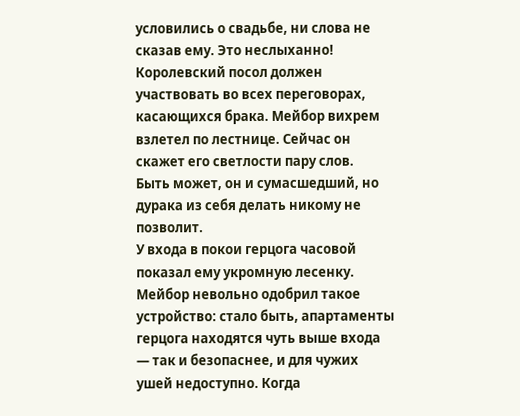условились о свадьбе, ни слова не сказав ему. Это неслыханно! Королевский посол должен участвовать во всех переговорах, касающихся брака. Мейбор вихрем взлетел по лестнице. Сейчас он скажет его светлости пару слов.
Быть может, он и сумасшедший, но дурака из себя делать никому не позволит.
У входа в покои герцога часовой показал ему укромную лесенку. Мейбор невольно одобрил такое устройство: стало быть, апартаменты герцога находятся чуть выше входа — так и безопаснее, и для чужих ушей недоступно. Когда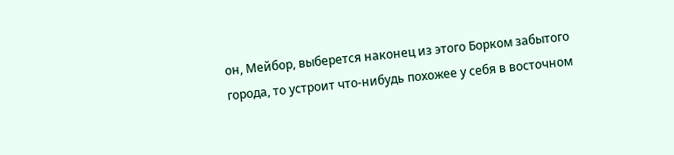он, Мейбор, выберется наконец из этого Борком забытого города, то устроит что-нибудь похожее у себя в восточном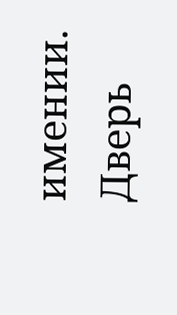имении.
Дверь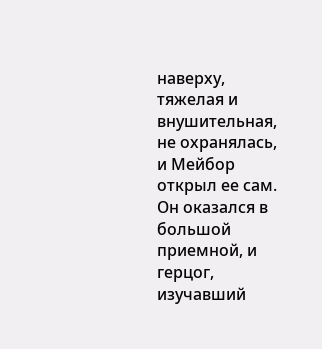наверху, тяжелая и внушительная, не охранялась, и Мейбор открыл ее сам. Он оказался в большой приемной, и герцог, изучавший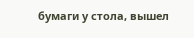бумаги у стола, вышел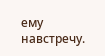ему навстречу.